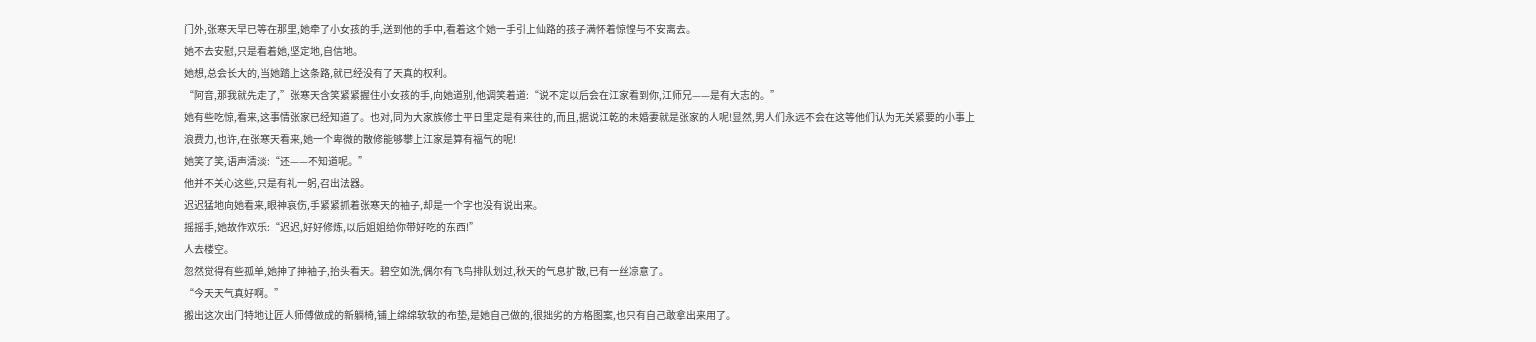门外,张寒天早已等在那里,她牵了小女孩的手,送到他的手中,看着这个她一手引上仙路的孩子满怀着惊惶与不安离去。
她不去安慰,只是看着她,坚定地,自信地。
她想,总会长大的,当她踏上这条路,就已经没有了天真的权利。
“阿音,那我就先走了,”张寒天含笑紧紧握住小女孩的手,向她道别,他调笑着道:“说不定以后会在江家看到你,江师兄——是有大志的。”
她有些吃惊,看来,这事情张家已经知道了。也对,同为大家族修士平日里定是有来往的,而且,据说江乾的未婚妻就是张家的人呢!显然,男人们永远不会在这等他们认为无关紧要的小事上浪费力,也许,在张寒天看来,她一个卑微的散修能够攀上江家是算有福气的呢!
她笑了笑,语声清淡:“还——不知道呢。”
他并不关心这些,只是有礼一躬,召出法器。
迟迟猛地向她看来,眼神哀伤,手紧紧抓着张寒天的袖子,却是一个字也没有说出来。
摇摇手,她故作欢乐:“迟迟,好好修炼,以后姐姐给你带好吃的东西!”
人去楼空。
忽然觉得有些孤单,她抻了抻袖子,抬头看天。碧空如洗,偶尔有飞鸟排队划过,秋天的气息扩散,已有一丝凉意了。
“今天天气真好啊。”
搬出这次出门特地让匠人师傅做成的新躺椅,铺上绵绵软软的布垫,是她自己做的,很拙劣的方格图案,也只有自己敢拿出来用了。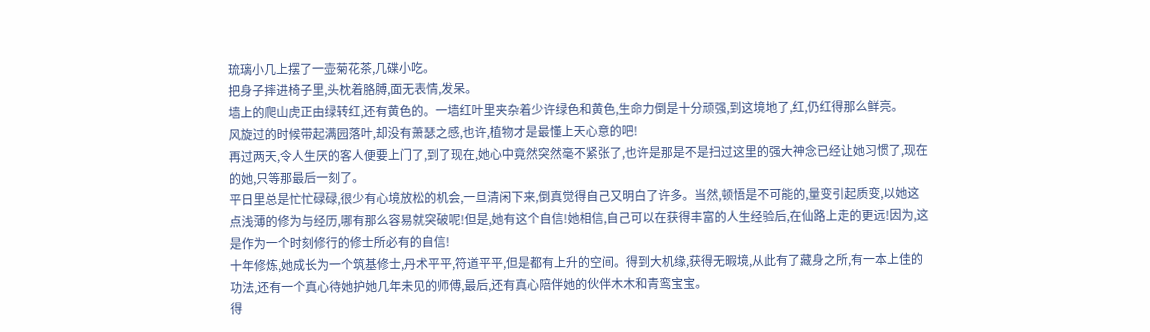琉璃小几上摆了一壶菊花茶,几碟小吃。
把身子摔进椅子里,头枕着胳膊,面无表情,发呆。
墙上的爬山虎正由绿转红,还有黄色的。一墙红叶里夹杂着少许绿色和黄色,生命力倒是十分顽强,到这境地了,红,仍红得那么鲜亮。
风旋过的时候带起满园落叶,却没有萧瑟之感,也许,植物才是最懂上天心意的吧!
再过两天,令人生厌的客人便要上门了,到了现在,她心中竟然突然毫不紧张了,也许是那是不是扫过这里的强大神念已经让她习惯了,现在的她,只等那最后一刻了。
平日里总是忙忙碌碌,很少有心境放松的机会,一旦清闲下来,倒真觉得自己又明白了许多。当然,顿悟是不可能的,量变引起质变,以她这点浅薄的修为与经历,哪有那么容易就突破呢!但是,她有这个自信!她相信,自己可以在获得丰富的人生经验后,在仙路上走的更远!因为,这是作为一个时刻修行的修士所必有的自信!
十年修炼,她成长为一个筑基修士,丹术平平,符道平平,但是都有上升的空间。得到大机缘,获得无暇境,从此有了藏身之所,有一本上佳的功法,还有一个真心待她护她几年未见的师傅,最后,还有真心陪伴她的伙伴木木和青鸾宝宝。
得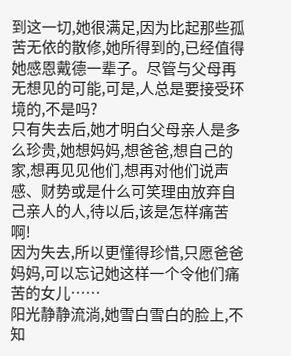到这一切,她很满足,因为比起那些孤苦无依的散修,她所得到的,已经值得她感恩戴德一辈子。尽管与父母再无想见的可能,可是,人总是要接受环境的,不是吗?
只有失去后,她才明白父母亲人是多么珍贵,她想妈妈,想爸爸,想自己的家,想再见见他们,想再对他们说声感、财势或是什么可笑理由放弃自己亲人的人,待以后,该是怎样痛苦啊!
因为失去,所以更懂得珍惜,只愿爸爸妈妈,可以忘记她这样一个令他们痛苦的女儿……
阳光静静流淌,她雪白雪白的脸上,不知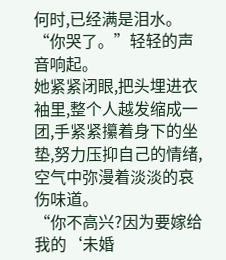何时,已经满是泪水。
“你哭了。”轻轻的声音响起。
她紧紧闭眼,把头埋进衣袖里,整个人越发缩成一团,手紧紧攥着身下的坐垫,努力压抑自己的情绪,空气中弥漫着淡淡的哀伤味道。
“你不高兴?因为要嫁给我的‘未婚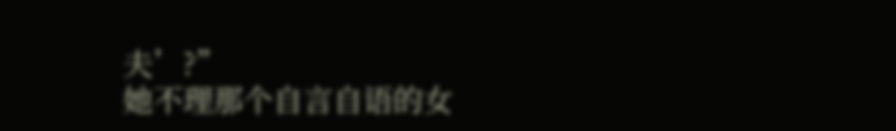夫’?”
她不理那个自言自语的女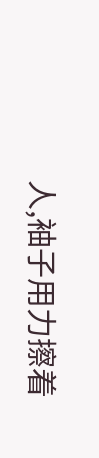人,袖子用力擦着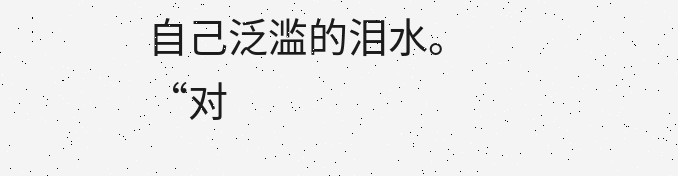自己泛滥的泪水。
“对